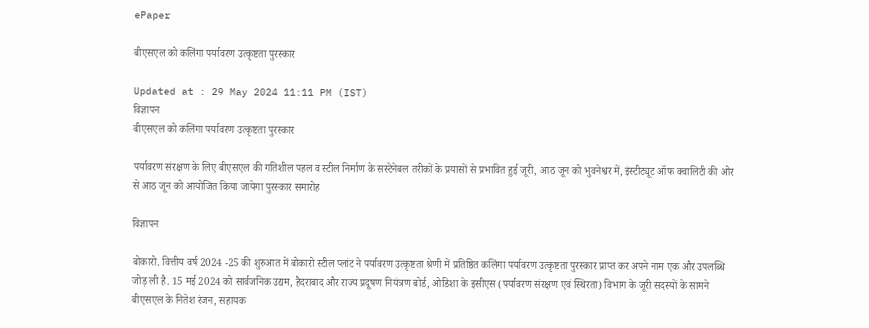ePaper

बीएसएल को कलिंगा पर्यावरण उत्कृष्टता पुरस्कार

Updated at : 29 May 2024 11:11 PM (IST)
विज्ञापन
बीएसएल को कलिंगा पर्यावरण उत्कृष्टता पुरस्कार

पर्यावरण संरक्षण के लिए बीएसएल की गतिशील पहल व स्टील निर्माण के सस्टेनेबल तरीकों के प्रयासों से प्रभावित हुई जूरी, आठ जून को भुवनेश्वर में, इंस्टीट्यूट ऑफ क्वालिटी की ओर से आठ जून को आयोजित किया जायेगा पुरस्कार समारोह

विज्ञापन

बोकारो. वित्तीय वर्ष 2024 -25 की शुरुआत में बोकारो स्टील प्लांट ने पर्यावरण उत्कृष्टता श्रेणी में प्रतिष्ठित कलिंगा पर्यावरण उत्कृष्टता पुरस्कार प्राप्त कर अपने नाम एक और उपलब्धि जोड़ ली है. 15 मई 2024 को सार्वजनिक उद्यम, हैदराबाद और राज्य प्रदूषण नियंत्रण बोर्ड, ओडिशा के इसीएस (पर्यावरण संरक्षण एवं स्थिरता) विभाग के जूरी सदस्यों के सामने बीएसएल के नितेश रंजन, सहायक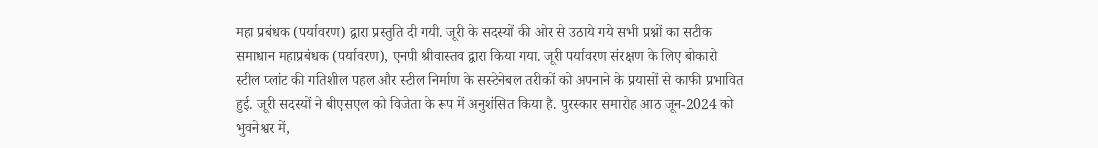महा प्रबंधक (पर्यावरण) द्वारा प्रस्तुति दी गयी. जूरी के सदस्यों की ओर से उठाये गये सभी प्रश्नों का सटीक समाधान महाप्रबंधक (पर्यावरण), एनपी श्रीवास्तव द्वारा किया गया. जूरी पर्यावरण संरक्षण के लिए बोकारो स्टील प्लांट की गतिशील पहल और स्टील निर्माण के सस्टेनेबल तरीकों को अपनाने के प्रयासों से काफी प्रभावित हुई. जूरी सदस्यों ने बीएसएल को विजेता के रूप में अनुशंसित किया है. पुरस्कार समारोह आठ जून-2024 को भुवनेश्वर में,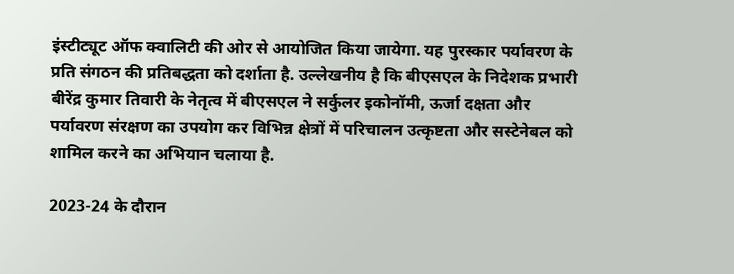इंस्टीट्यूट ऑफ क्वालिटी की ओर से आयोजित किया जायेगा. यह पुरस्कार पर्यावरण के प्रति संगठन की प्रतिबद्धता को दर्शाता है. उल्लेखनीय है कि बीएसएल के निदेशक प्रभारी बीरेंद्र कुमार तिवारी के नेतृत्व में बीएसएल ने सर्कुलर इकोनॉमी, ऊर्जा दक्षता और पर्यावरण संरक्षण का उपयोग कर विभिन्न क्षेत्रों में परिचालन उत्कृष्टता और सस्टेनेबल को शामिल करने का अभियान चलाया है.

2023-24 के दौरान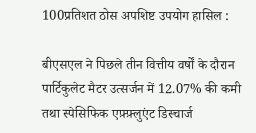100प्रतिशत ठोस अपशिष्ट उपयोग हासिल :

बीएसएल ने पिछले तीन वित्तीय वर्षों के दौरान पार्टिकुलेट मैटर उत्सर्जन में 12.07% की कमी तथा स्पेसिफिक एफ़्फ़्लुएंट डिस्चार्ज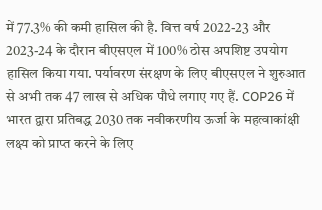में 77.3% की कमी हासिल की है. वित्त वर्ष 2022-23 और 2023-24 के दौरान बीएसएल में 100% ठोस अपशिष्ट उपयोग हासिल किया गया. पर्यावरण संरक्षण के लिए बीएसएल ने शुरुआत से अभी तक 47 लाख से अधिक पौधे लगाए गए हैं. COP26 में भारत द्वारा प्रतिबद्ध 2030 तक नवीकरणीय ऊर्जा के महत्वाकांक्षी लक्ष्य को प्राप्त करने के लिए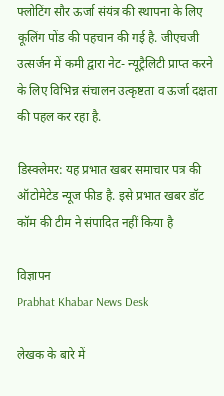फ्लोटिंग सौर ऊर्जा संयंत्र की स्थापना के लिए कूलिंग पोंड की पहचान की गई है. जीएचजी उत्सर्जन में कमी द्वारा नेट- न्यूट्रैलिटी प्राप्त करने के लिए विभिन्न संचालन उत्कृष्टता व ऊर्जा दक्षता की पहल कर रहा है.

डिस्क्लेमर: यह प्रभात खबर समाचार पत्र की ऑटोमेटेड न्यूज फीड है. इसे प्रभात खबर डॉट कॉम की टीम ने संपादित नहीं किया है

विज्ञापन
Prabhat Khabar News Desk

लेखक के बारे में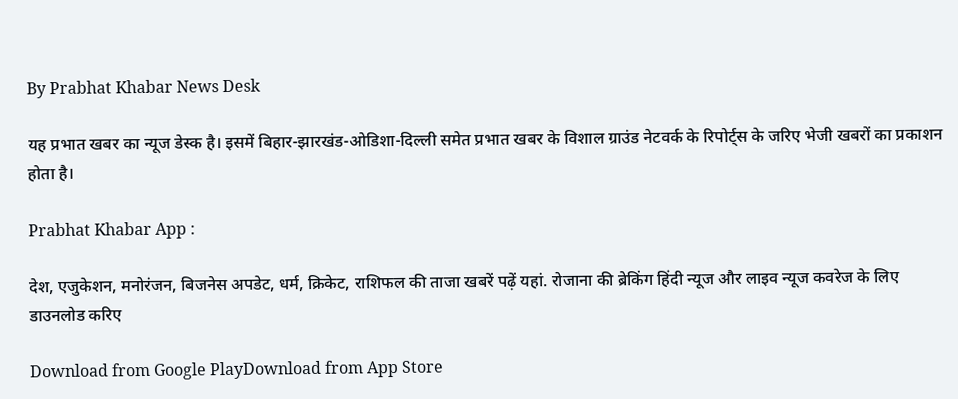By Prabhat Khabar News Desk

यह प्रभात खबर का न्यूज डेस्क है। इसमें बिहार-झारखंड-ओडिशा-दिल्‍ली समेत प्रभात खबर के विशाल ग्राउंड नेटवर्क के रिपोर्ट्स के जरिए भेजी खबरों का प्रकाशन होता है।

Prabhat Khabar App :

देश, एजुकेशन, मनोरंजन, बिजनेस अपडेट, धर्म, क्रिकेट, राशिफल की ताजा खबरें पढ़ें यहां. रोजाना की ब्रेकिंग हिंदी न्यूज और लाइव न्यूज कवरेज के लिए डाउनलोड करिए

Download from Google PlayDownload from App Store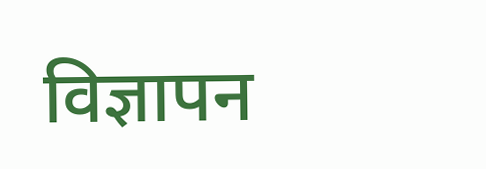विज्ञापन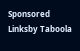Sponsored Linksby Taboola